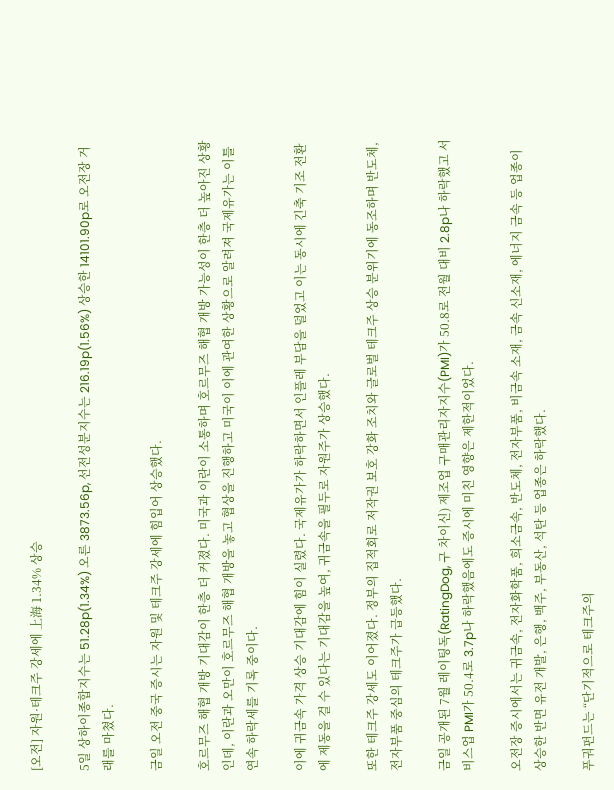[오전] 자원·테크주 강세에 上海 1.34% 상승

5일 상하이종합지수는 51.28p(1.34%) 오른 3873.56p, 선전성분지수는 216.19p(1.56%) 상승한 14101.90p로 오전장 거래를 마쳤다.

금일 오전 중국 증시는 자원 및 테크주 강세에 힘입어 상승했다.

호르무즈 해협 개방 기대감이 한층 더 커졌다. 미국과 이란이 소통하며 호르무즈 해협 개방 가능성이 한층 더 높아진 상황인데, 이란과 오만이 호르무즈 해협 개방을 놓고 협상을 진행하고 미국이 이에 관여한 상황으로 알려져 국제유가는 이틀 연속 하락세를 기록 중이다.

이에 귀금속 가격 상승 기대감에 힘이 실렸다. 국제유가가 하락하면서 인플레 부담을 덜었고 이는 동시에 긴축 기조 전환에 제동을 걸 수 있다는 기대감을 높여, 귀금속을 필두로 자원주가 상승했다.

또한 테크주 강세도 이어졌다. 정부의 집적회로 저작권 보호 강화 조치와 글로벌 테크주 상승 분위기에 동조하며 반도체, 전자부품 중심의 테크주가 급등했다.

금일 공개된 7월 레이팅독(RatingDog, 구 차이신) 제조업 구매관리자지수(PMI)가 50.8로 전월 대비 2.8p나 하락했고 서비스업 PMI가 50.4로 3.7p나 하락했음에도 증시에 미친 영향은 제한적이었다.

오전장 증시에서는 귀금속, 전자화학품, 희소금속, 반도체, 전자부품, 비금속 소재, 금속 신소재, 에너지 금속 등 업종이 상승한 반면 유전 개발, 은행, 백주, 부동산, 석탄 등 업종은 하락했다.

푸궈펀드는 “단기적으로 테크주의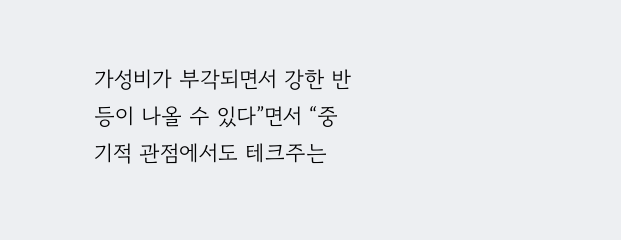가성비가 부각되면서 강한 반등이 나올 수 있다”면서 “중기적 관점에서도 테크주는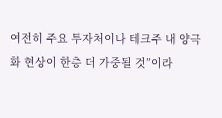여전히 주요 투자처이나 테크주 내 양극화 현상이 한층 더 가중될 것”이라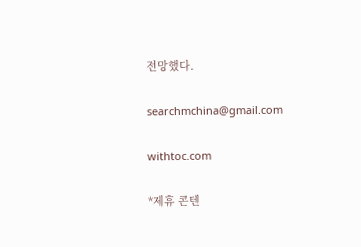전망했다.

searchmchina@gmail.com

withtoc.com

*제휴 콘텐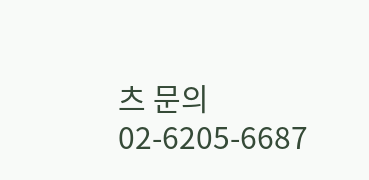츠 문의 02-6205-6687